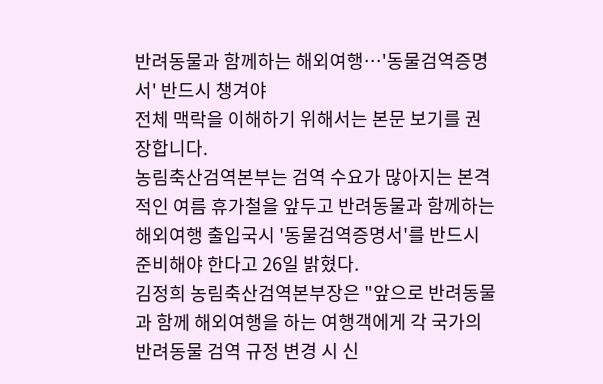반려동물과 함께하는 해외여행…'동물검역증명서' 반드시 챙겨야
전체 맥락을 이해하기 위해서는 본문 보기를 권장합니다.
농림축산검역본부는 검역 수요가 많아지는 본격적인 여름 휴가철을 앞두고 반려동물과 함께하는 해외여행 출입국시 '동물검역증명서'를 반드시 준비해야 한다고 26일 밝혔다.
김정희 농림축산검역본부장은 "앞으로 반려동물과 함께 해외여행을 하는 여행객에게 각 국가의 반려동물 검역 규정 변경 시 신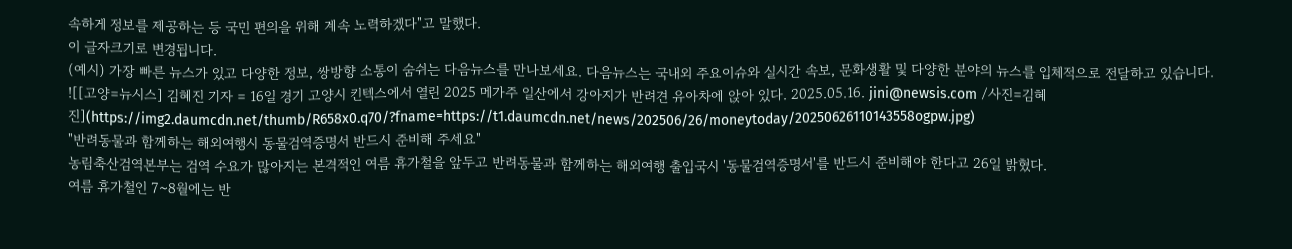속하게 정보를 제공하는 등 국민 편의을 위해 계속 노력하겠다"고 말했다.
이 글자크기로 변경됩니다.
(예시) 가장 빠른 뉴스가 있고 다양한 정보, 쌍방향 소통이 숨쉬는 다음뉴스를 만나보세요. 다음뉴스는 국내외 주요이슈와 실시간 속보, 문화생활 및 다양한 분야의 뉴스를 입체적으로 전달하고 있습니다.
![[고양=뉴시스] 김혜진 기자 = 16일 경기 고양시 킨텍스에서 열린 2025 메가주 일산에서 강아지가 반려견 유아차에 앉아 있다. 2025.05.16. jini@newsis.com /사진=김혜진](https://img2.daumcdn.net/thumb/R658x0.q70/?fname=https://t1.daumcdn.net/news/202506/26/moneytoday/20250626110143558ogpw.jpg)
"반려동물과 함께하는 해외여행시 동물검역증명서 반드시 준비해 주세요"
농림축산검역본부는 검역 수요가 많아지는 본격적인 여름 휴가철을 앞두고 반려동물과 함께하는 해외여행 출입국시 '동물검역증명서'를 반드시 준비해야 한다고 26일 밝혔다.
여름 휴가철인 7~8월에는 반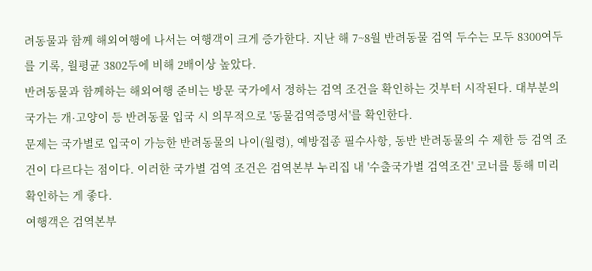려동물과 함께 해외여행에 나서는 여행객이 크게 증가한다. 지난 해 7~8월 반려동물 검역 두수는 모두 8300여두를 기록, 월평균 3802두에 비해 2배이상 높았다.
반려동물과 함께하는 해외여행 준비는 방문 국가에서 정하는 검역 조건을 확인하는 것부터 시작된다. 대부분의 국가는 개·고양이 등 반려동물 입국 시 의무적으로 '동물검역증명서'를 확인한다.
문제는 국가별로 입국이 가능한 반려동물의 나이(월령), 예방접종 필수사항, 동반 반려동물의 수 제한 등 검역 조건이 다르다는 점이다. 이러한 국가별 검역 조건은 검역본부 누리집 내 '수출국가별 검역조건' 코너를 통해 미리 확인하는 게 좋다.
여행객은 검역본부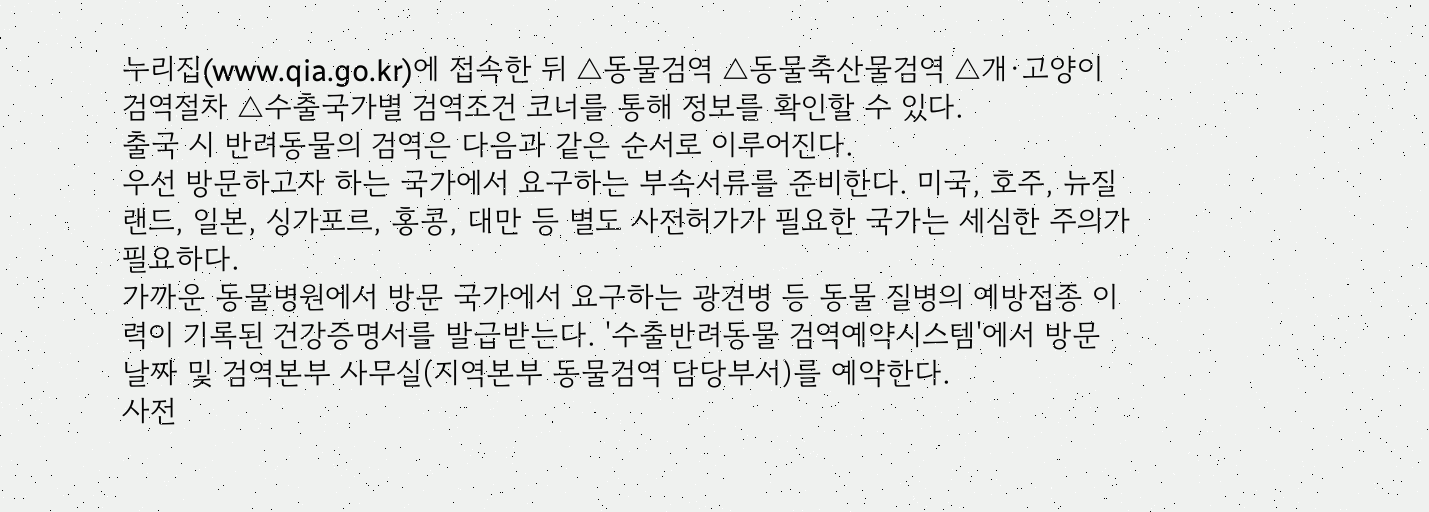누리집(www.qia.go.kr)에 접속한 뒤 △동물검역 △동물축산물검역 △개·고양이 검역절차 △수출국가별 검역조건 코너를 통해 정보를 확인할 수 있다.
출국 시 반려동물의 검역은 다음과 같은 순서로 이루어진다.
우선 방문하고자 하는 국가에서 요구하는 부속서류를 준비한다. 미국, 호주, 뉴질랜드, 일본, 싱가포르, 홍콩, 대만 등 별도 사전허가가 필요한 국가는 세심한 주의가 필요하다.
가까운 동물병원에서 방문 국가에서 요구하는 광견병 등 동물 질병의 예방접종 이력이 기록된 건강증명서를 발급받는다. '수출반려동물 검역예약시스템'에서 방문 날짜 및 검역본부 사무실(지역본부 동물검역 담당부서)를 예약한다.
사전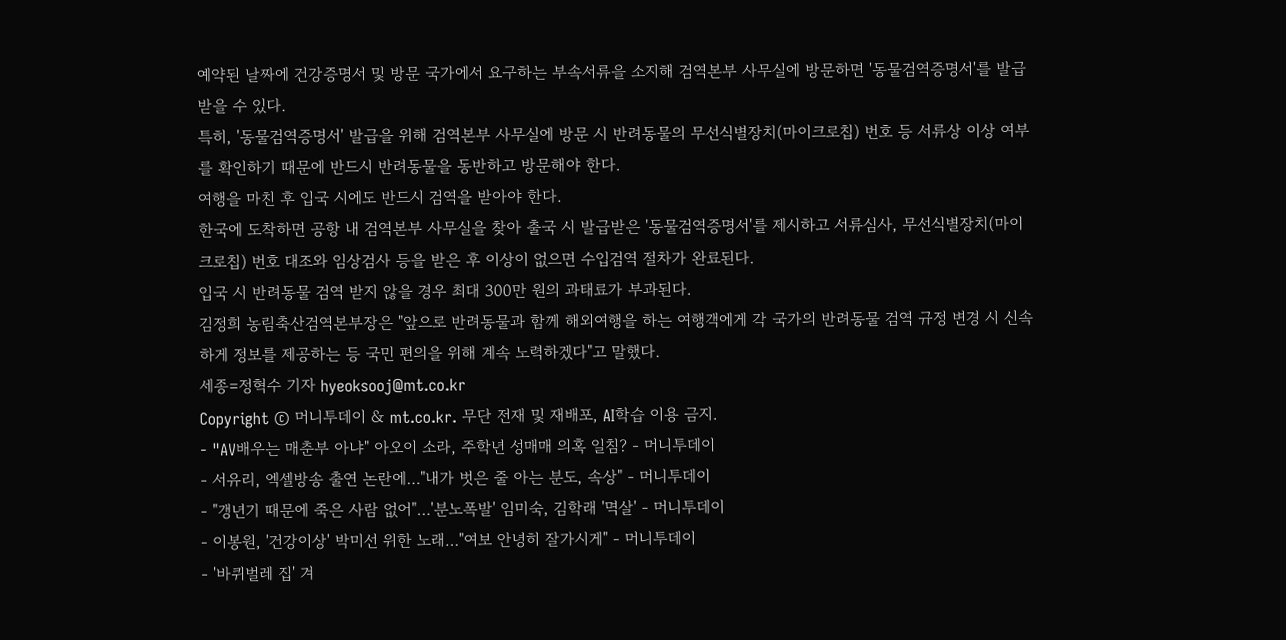예약된 날짜에 건강증명서 및 방문 국가에서 요구하는 부속서류을 소지해 검역본부 사무실에 방문하면 '동물검역증명서'를 발급받을 수 있다.
특히, '동물검역증명서' 발급을 위해 검역본부 사무실에 방문 시 반려동물의 무선식별장치(마이크로칩) 번호 등 서류상 이상 여부를 확인하기 때문에 반드시 반려동물을 동반하고 방문해야 한다.
여행을 마친 후 입국 시에도 반드시 검역을 받아야 한다.
한국에 도착하면 공항 내 검역본부 사무실을 찾아 출국 시 발급받은 '동물검역증명서'를 제시하고 서류심사, 무선식별장치(마이크로칩) 번호 대조와 임상검사 등을 받은 후 이상이 없으면 수입검역 절차가 완료된다.
입국 시 반려동물 검역 받지 않을 경우 최대 300만 원의 과태료가 부과된다.
김정희 농림축산검역본부장은 "앞으로 반려동물과 함께 해외여행을 하는 여행객에게 각 국가의 반려동물 검역 규정 변경 시 신속하게 정보를 제공하는 등 국민 편의을 위해 계속 노력하겠다"고 말했다.
세종=정혁수 기자 hyeoksooj@mt.co.kr
Copyright © 머니투데이 & mt.co.kr. 무단 전재 및 재배포, AI학습 이용 금지.
- "AV배우는 매춘부 아냐" 아오이 소라, 주학년 성매매 의혹 일침? - 머니투데이
- 서유리, 엑셀방송 출연 논란에…"내가 벗은 줄 아는 분도, 속상" - 머니투데이
- "갱년기 때문에 죽은 사람 없어"…'분노폭발' 임미숙, 김학래 '멱살' - 머니투데이
- 이봉원, '건강이상' 박미선 위한 노래…"여보 안녕히 잘가시게" - 머니투데이
- '바퀴벌레 집' 겨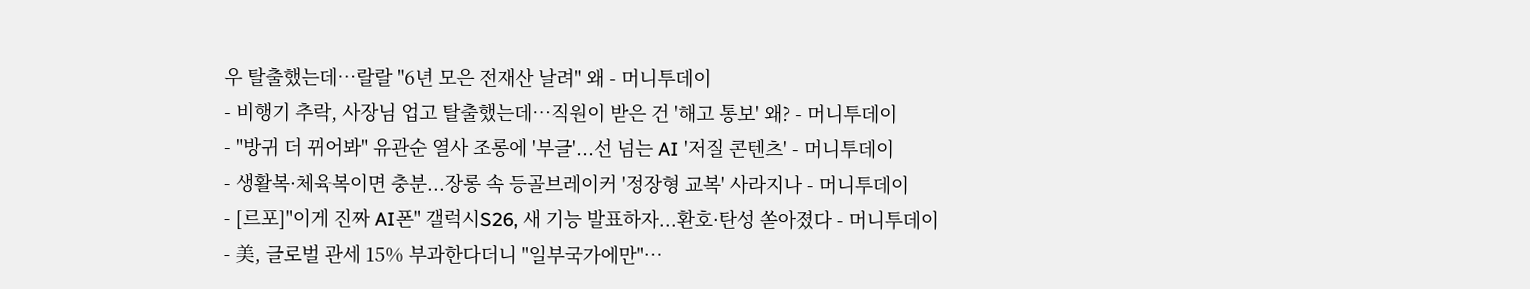우 탈출했는데…랄랄 "6년 모은 전재산 날려" 왜 - 머니투데이
- 비행기 추락, 사장님 업고 탈출했는데…직원이 받은 건 '해고 통보' 왜? - 머니투데이
- "방귀 더 뀌어봐" 유관순 열사 조롱에 '부글'...선 넘는 AI '저질 콘텐츠' - 머니투데이
- 생활복·체육복이면 충분...장롱 속 등골브레이커 '정장형 교복' 사라지나 - 머니투데이
- [르포]"이게 진짜 AI폰" 갤럭시S26, 새 기능 발표하자...환호·탄성 쏟아졌다 - 머니투데이
- 美, 글로벌 관세 15% 부과한다더니 "일부국가에만"…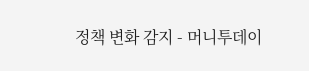정책 변화 감지 - 머니투데이